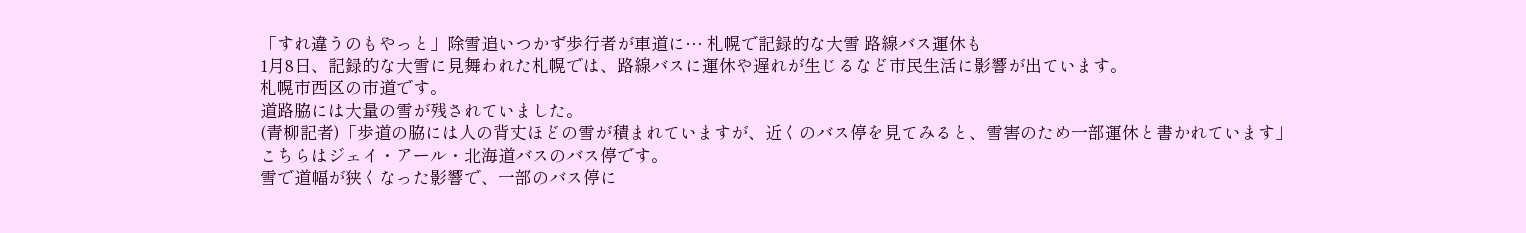「すれ違うのもやっと」除雪追いつかず歩行者が車道に… 札幌で記録的な大雪 路線バス運休も
1月8日、記録的な大雪に見舞われた札幌では、路線バスに運休や遅れが生じるなど市民生活に影響が出ています。
札幌市西区の市道です。
道路脇には大量の雪が残されていました。
(青柳記者)「歩道の脇には人の背丈ほどの雪が積まれていますが、近くのバス停を見てみると、雪害のため一部運休と書かれています」
こちらはジェイ・アール・北海道バスのバス停です。
雪で道幅が狭くなった影響で、一部のバス停に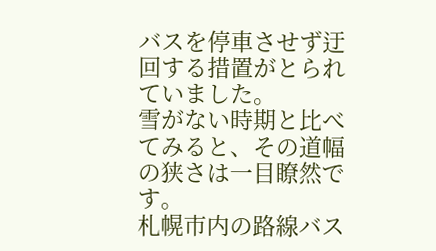バスを停車させず迂回する措置がとられていました。
雪がない時期と比べてみると、その道幅の狭さは一目瞭然です。
札幌市内の路線バス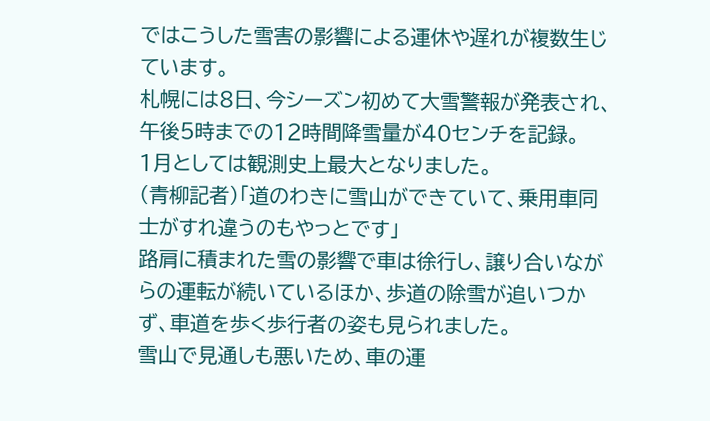ではこうした雪害の影響による運休や遅れが複数生じています。
札幌には8日、今シーズン初めて大雪警報が発表され、午後5時までの12時間降雪量が40センチを記録。
1月としては観測史上最大となりました。
(青柳記者)「道のわきに雪山ができていて、乗用車同士がすれ違うのもやっとです」
路肩に積まれた雪の影響で車は徐行し、譲り合いながらの運転が続いているほか、歩道の除雪が追いつかず、車道を歩く歩行者の姿も見られました。
雪山で見通しも悪いため、車の運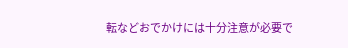転などおでかけには十分注意が必要で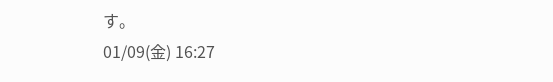す。
01/09(金) 16:27